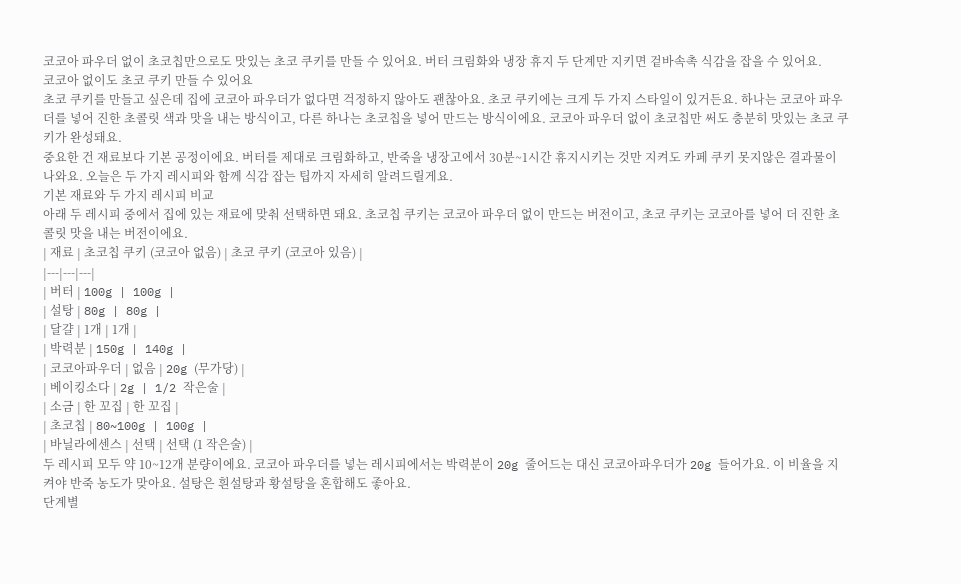코코아 파우더 없이 초코칩만으로도 맛있는 초코 쿠키를 만들 수 있어요. 버터 크림화와 냉장 휴지 두 단계만 지키면 겉바속촉 식감을 잡을 수 있어요.
코코아 없이도 초코 쿠키 만들 수 있어요
초코 쿠키를 만들고 싶은데 집에 코코아 파우더가 없다면 걱정하지 않아도 괜찮아요. 초코 쿠키에는 크게 두 가지 스타일이 있거든요. 하나는 코코아 파우더를 넣어 진한 초콜릿 색과 맛을 내는 방식이고, 다른 하나는 초코칩을 넣어 만드는 방식이에요. 코코아 파우더 없이 초코칩만 써도 충분히 맛있는 초코 쿠키가 완성돼요.
중요한 건 재료보다 기본 공정이에요. 버터를 제대로 크림화하고, 반죽을 냉장고에서 30분~1시간 휴지시키는 것만 지켜도 카페 쿠키 못지않은 결과물이 나와요. 오늘은 두 가지 레시피와 함께 식감 잡는 팁까지 자세히 알려드릴게요.
기본 재료와 두 가지 레시피 비교
아래 두 레시피 중에서 집에 있는 재료에 맞춰 선택하면 돼요. 초코칩 쿠키는 코코아 파우더 없이 만드는 버전이고, 초코 쿠키는 코코아를 넣어 더 진한 초콜릿 맛을 내는 버전이에요.
| 재료 | 초코칩 쿠키 (코코아 없음) | 초코 쿠키 (코코아 있음) |
|---|---|---|
| 버터 | 100g | 100g |
| 설탕 | 80g | 80g |
| 달걀 | 1개 | 1개 |
| 박력분 | 150g | 140g |
| 코코아파우더 | 없음 | 20g (무가당) |
| 베이킹소다 | 2g | 1/2 작은술 |
| 소금 | 한 꼬집 | 한 꼬집 |
| 초코칩 | 80~100g | 100g |
| 바닐라에센스 | 선택 | 선택 (1 작은술) |
두 레시피 모두 약 10~12개 분량이에요. 코코아 파우더를 넣는 레시피에서는 박력분이 20g 줄어드는 대신 코코아파우더가 20g 들어가요. 이 비율을 지켜야 반죽 농도가 맞아요. 설탕은 흰설탕과 황설탕을 혼합해도 좋아요.
단계별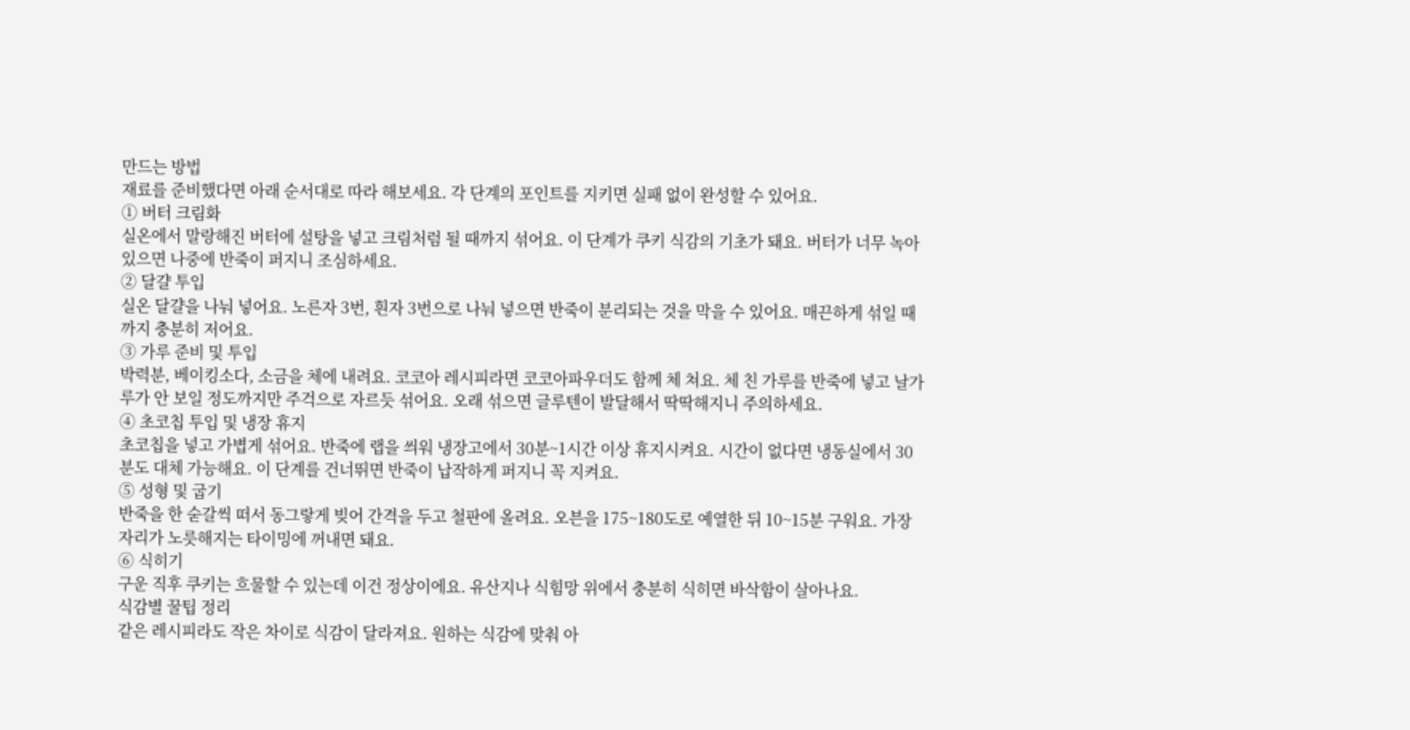만드는 방법
재료를 준비했다면 아래 순서대로 따라 해보세요. 각 단계의 포인트를 지키면 실패 없이 완성할 수 있어요.
① 버터 크림화
실온에서 말랑해진 버터에 설탕을 넣고 크림처럼 될 때까지 섞어요. 이 단계가 쿠키 식감의 기초가 돼요. 버터가 너무 녹아 있으면 나중에 반죽이 퍼지니 조심하세요.
② 달걀 투입
실온 달걀을 나눠 넣어요. 노른자 3번, 흰자 3번으로 나눠 넣으면 반죽이 분리되는 것을 막을 수 있어요. 매끈하게 섞일 때까지 충분히 저어요.
③ 가루 준비 및 투입
박력분, 베이킹소다, 소금을 체에 내려요. 코코아 레시피라면 코코아파우더도 함께 체 쳐요. 체 친 가루를 반죽에 넣고 날가루가 안 보일 정도까지만 주걱으로 자르듯 섞어요. 오래 섞으면 글루텐이 발달해서 딱딱해지니 주의하세요.
④ 초코칩 투입 및 냉장 휴지
초코칩을 넣고 가볍게 섞어요. 반죽에 랩을 씌워 냉장고에서 30분~1시간 이상 휴지시켜요. 시간이 없다면 냉동실에서 30분도 대체 가능해요. 이 단계를 건너뛰면 반죽이 납작하게 퍼지니 꼭 지켜요.
⑤ 성형 및 굽기
반죽을 한 숟갈씩 떠서 동그랗게 빚어 간격을 두고 철판에 올려요. 오븐을 175~180도로 예열한 뒤 10~15분 구워요. 가장자리가 노릇해지는 타이밍에 꺼내면 돼요.
⑥ 식히기
구운 직후 쿠키는 흐물할 수 있는데 이건 정상이에요. 유산지나 식힘망 위에서 충분히 식히면 바삭함이 살아나요.
식감별 꿀팁 정리
같은 레시피라도 작은 차이로 식감이 달라져요. 원하는 식감에 맞춰 아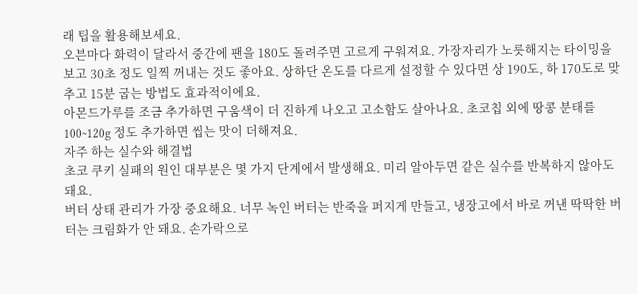래 팁을 활용해보세요.
오븐마다 화력이 달라서 중간에 팬을 180도 돌려주면 고르게 구워져요. 가장자리가 노릇해지는 타이밍을 보고 30초 정도 일찍 꺼내는 것도 좋아요. 상하단 온도를 다르게 설정할 수 있다면 상 190도, 하 170도로 맞추고 15분 굽는 방법도 효과적이에요.
아몬드가루를 조금 추가하면 구움색이 더 진하게 나오고 고소함도 살아나요. 초코칩 외에 땅콩 분태를 100~120g 정도 추가하면 씹는 맛이 더해져요.
자주 하는 실수와 해결법
초코 쿠키 실패의 원인 대부분은 몇 가지 단계에서 발생해요. 미리 알아두면 같은 실수를 반복하지 않아도 돼요.
버터 상태 관리가 가장 중요해요. 너무 녹인 버터는 반죽을 퍼지게 만들고, 냉장고에서 바로 꺼낸 딱딱한 버터는 크림화가 안 돼요. 손가락으로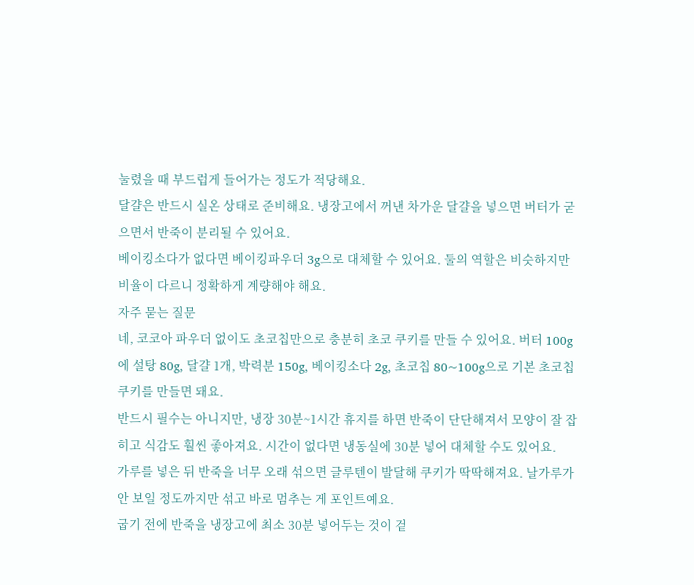눌렸을 때 부드럽게 들어가는 정도가 적당해요.
달걀은 반드시 실온 상태로 준비해요. 냉장고에서 꺼낸 차가운 달걀을 넣으면 버터가 굳으면서 반죽이 분리될 수 있어요.
베이킹소다가 없다면 베이킹파우더 3g으로 대체할 수 있어요. 둘의 역할은 비슷하지만 비율이 다르니 정확하게 계량해야 해요.
자주 묻는 질문
네, 코코아 파우더 없이도 초코칩만으로 충분히 초코 쿠키를 만들 수 있어요. 버터 100g에 설탕 80g, 달걀 1개, 박력분 150g, 베이킹소다 2g, 초코칩 80~100g으로 기본 초코칩 쿠키를 만들면 돼요.
반드시 필수는 아니지만, 냉장 30분~1시간 휴지를 하면 반죽이 단단해져서 모양이 잘 잡히고 식감도 훨씬 좋아져요. 시간이 없다면 냉동실에 30분 넣어 대체할 수도 있어요.
가루를 넣은 뒤 반죽을 너무 오래 섞으면 글루텐이 발달해 쿠키가 딱딱해져요. 날가루가 안 보일 정도까지만 섞고 바로 멈추는 게 포인트예요.
굽기 전에 반죽을 냉장고에 최소 30분 넣어두는 것이 겉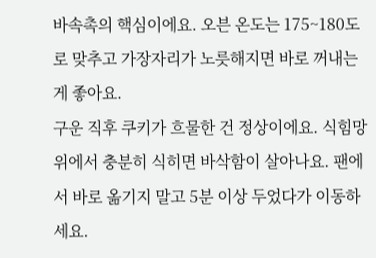바속촉의 핵심이에요. 오븐 온도는 175~180도로 맞추고 가장자리가 노릇해지면 바로 꺼내는 게 좋아요.
구운 직후 쿠키가 흐물한 건 정상이에요. 식힘망 위에서 충분히 식히면 바삭함이 살아나요. 팬에서 바로 옮기지 말고 5분 이상 두었다가 이동하세요.